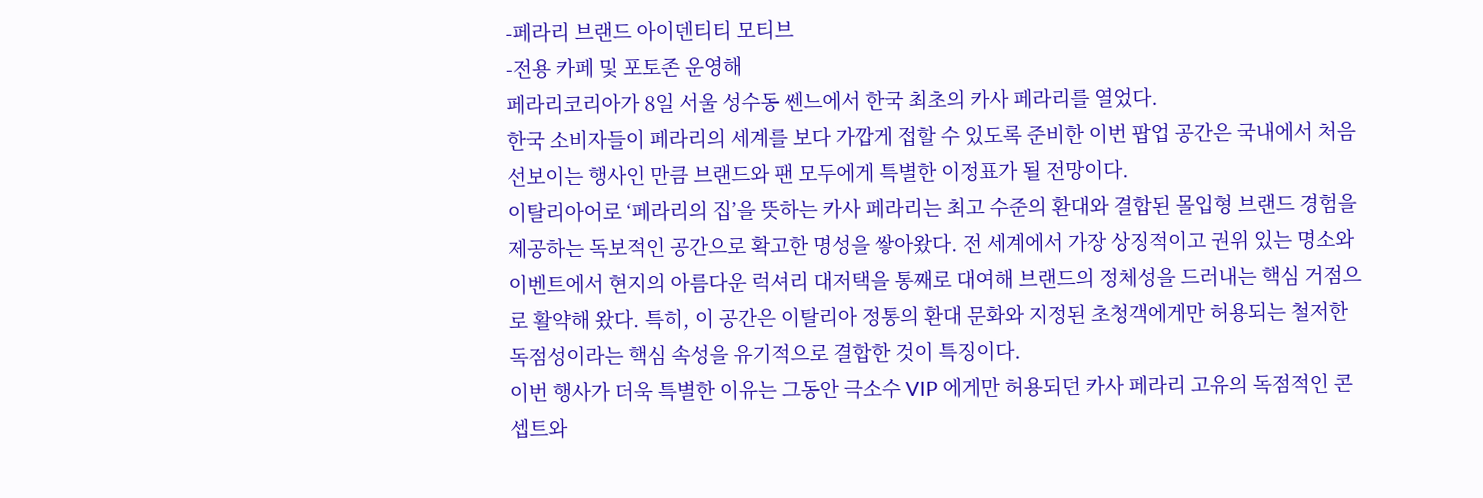-페라리 브랜드 아이덴티티 모티브
-전용 카페 및 포토존 운영해
페라리코리아가 8일 서울 성수동 쎈느에서 한국 최초의 카사 페라리를 열었다.
한국 소비자들이 페라리의 세계를 보다 가깝게 접할 수 있도록 준비한 이번 팝업 공간은 국내에서 처음 선보이는 행사인 만큼 브랜드와 팬 모두에게 특별한 이정표가 될 전망이다.
이탈리아어로 ‘페라리의 집’을 뜻하는 카사 페라리는 최고 수준의 환대와 결합된 몰입형 브랜드 경험을 제공하는 독보적인 공간으로 확고한 명성을 쌓아왔다. 전 세계에서 가장 상징적이고 권위 있는 명소와 이벤트에서 현지의 아름다운 럭셔리 대저택을 통째로 대여해 브랜드의 정체성을 드러내는 핵심 거점으로 활약해 왔다. 특히, 이 공간은 이탈리아 정통의 환대 문화와 지정된 초청객에게만 허용되는 철저한 독점성이라는 핵심 속성을 유기적으로 결합한 것이 특징이다.
이번 행사가 더욱 특별한 이유는 그동안 극소수 VIP 에게만 허용되던 카사 페라리 고유의 독점적인 콘셉트와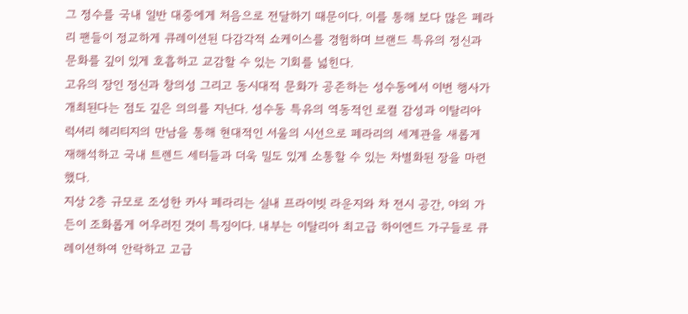그 정수를 국내 일반 대중에게 처음으로 전달하기 때문이다. 이를 통해 보다 많은 페라리 팬들이 정교하게 큐레이션된 다감각적 쇼케이스를 경험하며 브랜드 특유의 정신과 문화를 깊이 있게 호흡하고 교감할 수 있는 기회를 넓힌다.
고유의 장인 정신과 창의성 그리고 동시대적 문화가 공존하는 성수동에서 이번 행사가 개최된다는 점도 깊은 의의를 지닌다. 성수동 특유의 역동적인 로컬 감성과 이탈리아 럭셔리 헤리티지의 만남을 통해 현대적인 서울의 시선으로 페라리의 세계관을 새롭게 재해석하고 국내 트렌드 세터들과 더욱 밀도 있게 소통할 수 있는 차별화된 장을 마련했다.
지상 2층 규모로 조성한 카사 페라리는 실내 프라이빗 라운지와 차 전시 공간, 야외 가든이 조화롭게 어우러진 것이 특징이다. 내부는 이탈리아 최고급 하이엔드 가구들로 큐레이션하여 안락하고 고급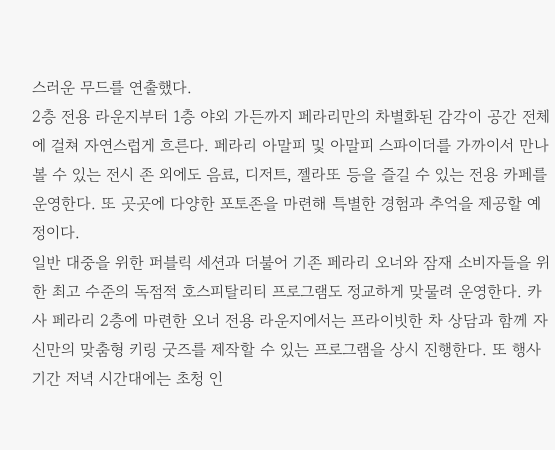스러운 무드를 연출했다.
2층 전용 라운지부터 1층 야외 가든까지 페라리만의 차별화된 감각이 공간 전체에 걸쳐 자연스럽게 흐른다. 페라리 아말피 및 아말피 스파이더를 가까이서 만나볼 수 있는 전시 존 외에도 음료, 디저트, 젤라또 등을 즐길 수 있는 전용 카페를 운영한다. 또 곳곳에 다양한 포토존을 마련해 특별한 경험과 추억을 제공할 예정이다.
일반 대중을 위한 퍼블릭 세션과 더불어 기존 페라리 오너와 잠재 소비자들을 위한 최고 수준의 독점적 호스피탈리티 프로그램도 정교하게 맞물려 운영한다. 카사 페라리 2층에 마련한 오너 전용 라운지에서는 프라이빗한 차 상담과 함께 자신만의 맞춤형 키링 굿즈를 제작할 수 있는 프로그램을 상시 진행한다. 또 행사 기간 저녁 시간대에는 초청 인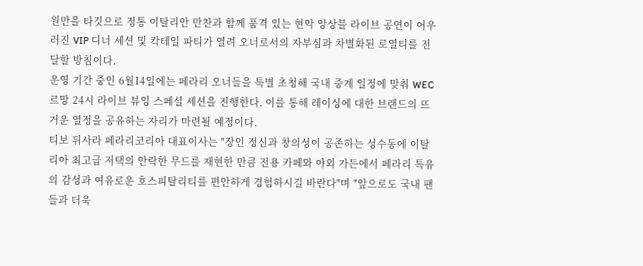원만을 타깃으로 정통 이탈리안 만찬과 함께 품격 있는 현악 앙상블 라이브 공연이 어우러진 VIP 디너 세션 및 칵테일 파티가 열려 오너로서의 자부심과 차별화된 로열티를 전달할 방침이다.
운영 기간 중인 6월14일에는 페라리 오너들을 특별 초청해 국내 중계 일정에 맞춰 WEC 르망 24시 라이브 뷰잉 스페셜 세션을 진행한다. 이를 통해 레이싱에 대한 브랜드의 뜨거운 열정을 공유하는 자리가 마련될 예정이다.
티보 뒤사라 페라리코리아 대표이사는 "장인 정신과 창의성이 공존하는 성수동에 이탈리아 최고급 저택의 안락한 무드를 재현한 만큼 전용 카페와 야외 가든에서 페라리 특유의 감성과 여유로운 호스피탈리티를 편안하게 경험하시길 바란다"며 "앞으로도 국내 팬들과 더욱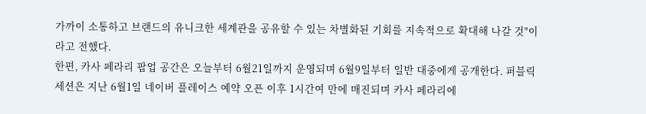가까이 소통하고 브랜드의 유니크한 세계관을 공유할 수 있는 차별화된 기회를 지속적으로 확대해 나갈 것"이라고 전했다.
한편, 카사 페라리 팝업 공간은 오늘부터 6월21일까지 운영되며 6월9일부터 일반 대중에게 공개한다. 퍼블릭 세션은 지난 6월1일 네이버 플레이스 예약 오픈 이후 1시간여 만에 매진되며 카사 페라리에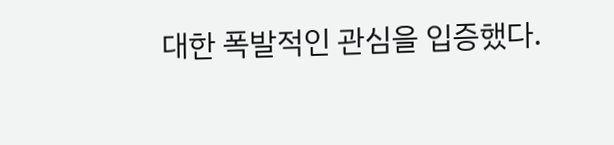대한 폭발적인 관심을 입증했다.